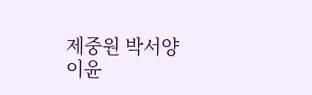제중원 박서양
이윤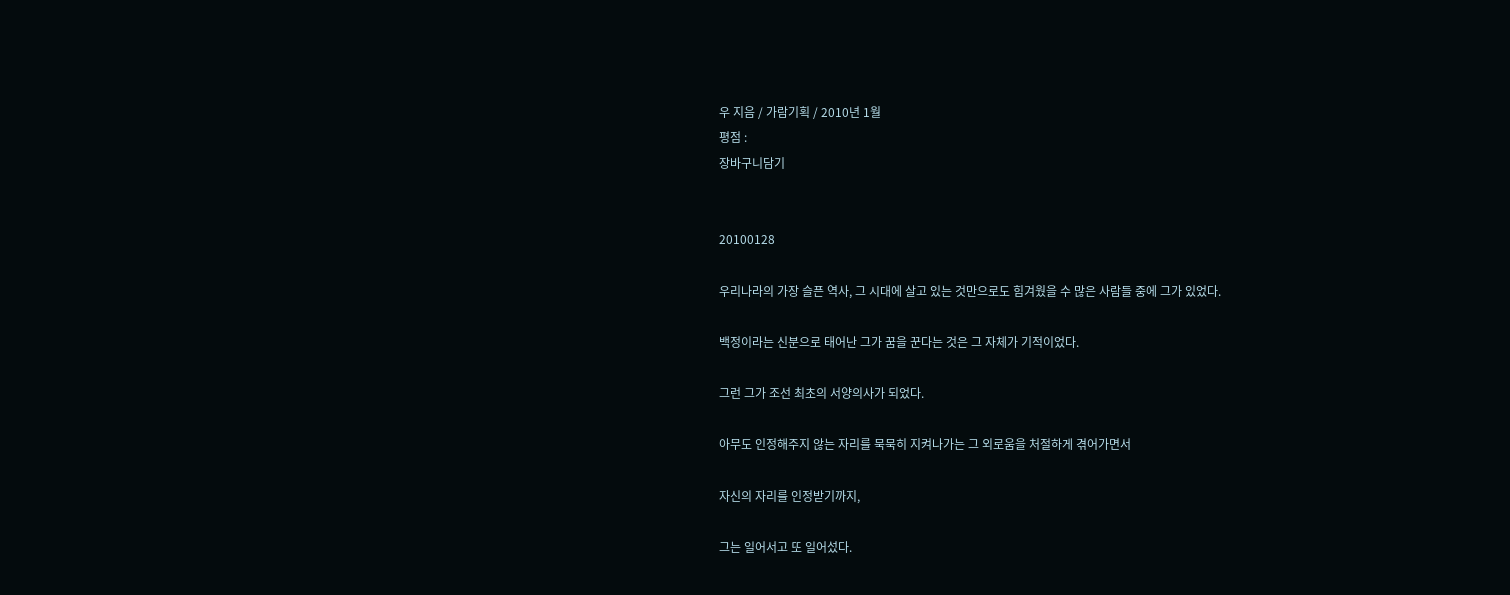우 지음 / 가람기획 / 2010년 1월
평점 :
장바구니담기


20100128

우리나라의 가장 슬픈 역사, 그 시대에 살고 있는 것만으로도 힘겨웠을 수 많은 사람들 중에 그가 있었다.

백정이라는 신분으로 태어난 그가 꿈을 꾼다는 것은 그 자체가 기적이었다.

그런 그가 조선 최초의 서양의사가 되었다.

아무도 인정해주지 않는 자리를 묵묵히 지켜나가는 그 외로움을 처절하게 겪어가면서

자신의 자리를 인정받기까지,

그는 일어서고 또 일어섰다.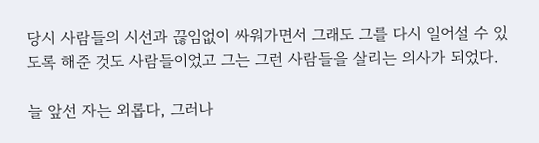당시 사람들의 시선과 끊임없이 싸워가면서 그래도 그를 다시 일어설 수 있도록 해준 것도 사람들이었고 그는 그런 사람들을 살리는 의사가 되었다.

늘 앞선 자는 외롭다, 그러나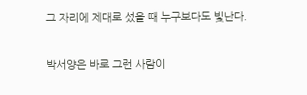그 자리에 제대로 섰을 때 누구보다도 빛난다.

박서양은 바로 그런 사람이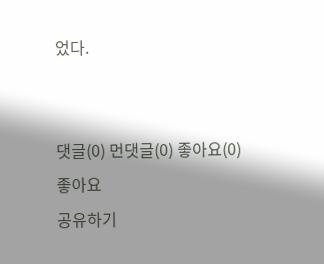었다.


댓글(0) 먼댓글(0) 좋아요(0)
좋아요
공유하기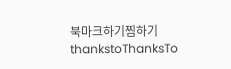북마크하기찜하기 thankstoThanksTo